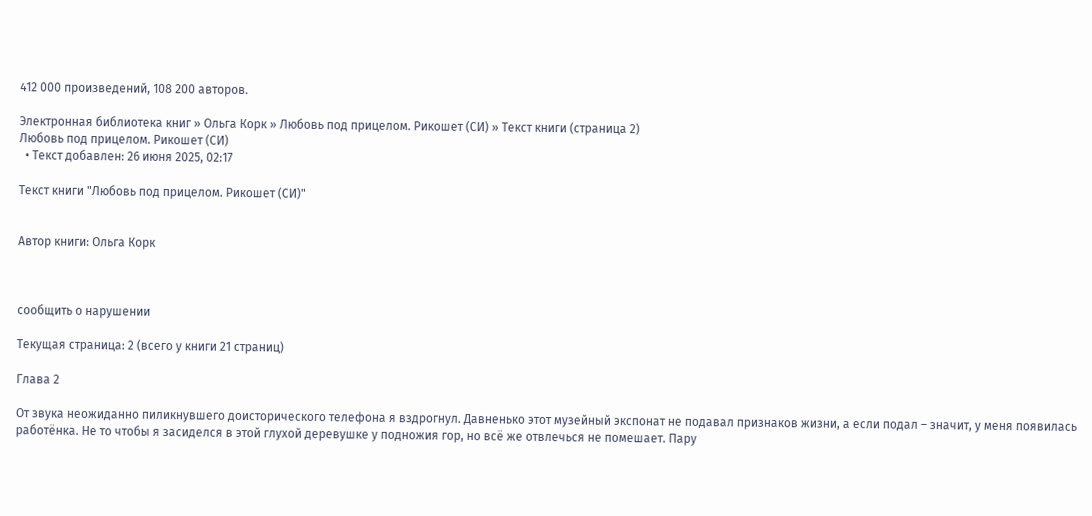412 000 произведений, 108 200 авторов.

Электронная библиотека книг » Ольга Корк » Любовь под прицелом. Рикошет (СИ) » Текст книги (страница 2)
Любовь под прицелом. Рикошет (СИ)
  • Текст добавлен: 26 июня 2025, 02:17

Текст книги "Любовь под прицелом. Рикошет (СИ)"


Автор книги: Ольга Корк



сообщить о нарушении

Текущая страница: 2 (всего у книги 21 страниц)

Глава 2

От звука неожиданно пиликнувшего доисторического телефона я вздрогнул. Давненько этот музейный экспонат не подавал признаков жизни, а если подал – значит, у меня появилась работёнка. Не то чтобы я засиделся в этой глухой деревушке у подножия гор, но всё же отвлечься не помешает. Пару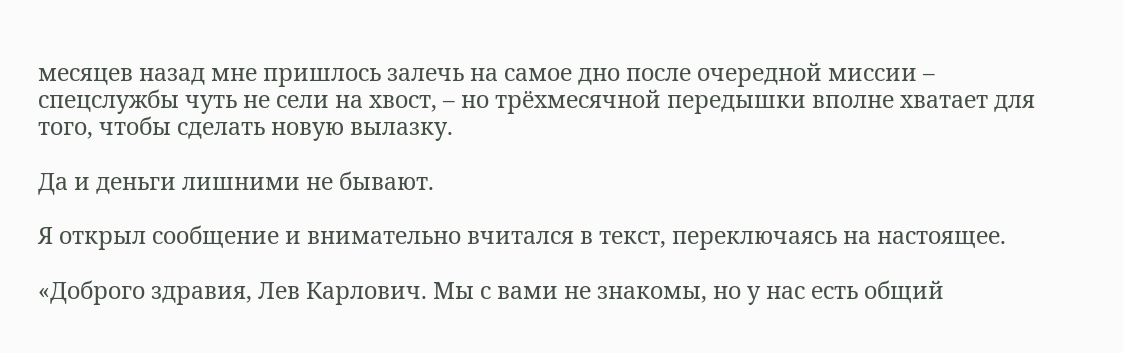месяцев назад мне пришлось залечь на самое дно после очередной миссии – спецслужбы чуть не сели на хвост, – но трёхмесячной передышки вполне хватает для того, чтобы сделать новую вылазку.

Да и деньги лишними не бывают.

Я открыл сообщение и внимательно вчитался в текст, переключаясь на настоящее.

«Доброго здравия, Лев Карлович. Мы с вами не знакомы, но у нас есть общий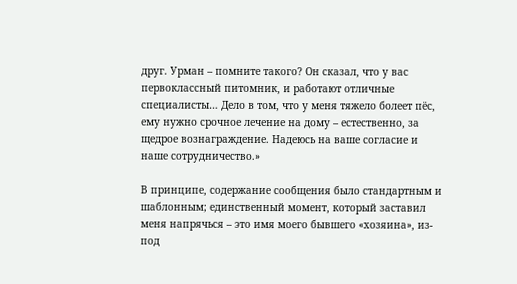друг. Урман – помните такого? Он сказал, что у вас первоклассный питомник, и работают отличные специалисты… Дело в том, что у меня тяжело болеет пёс, ему нужно срочное лечение на дому – естественно, за щедрое вознаграждение. Надеюсь на ваше согласие и наше сотрудничество.»

В принципе, содержание сообщения было стандартным и шаблонным; единственный момент, который заставил меня напрячься – это имя моего бывшего «хозяина», из-под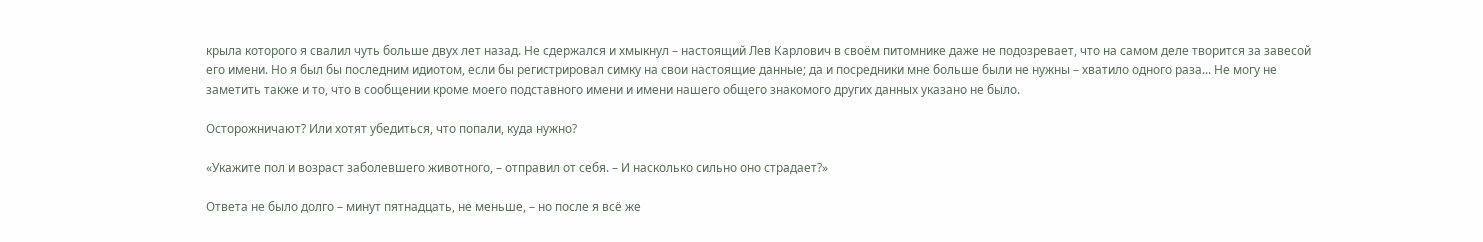крыла которого я свалил чуть больше двух лет назад. Не сдержался и хмыкнул – настоящий Лев Карлович в своём питомнике даже не подозревает, что на самом деле творится за завесой его имени. Но я был бы последним идиотом, если бы регистрировал симку на свои настоящие данные; да и посредники мне больше были не нужны – хватило одного раза... Не могу не заметить также и то, что в сообщении кроме моего подставного имени и имени нашего общего знакомого других данных указано не было.

Осторожничают? Или хотят убедиться, что попали, куда нужно?

«Укажите пол и возраст заболевшего животного, – отправил от себя. – И насколько сильно оно страдает?»

Ответа не было долго – минут пятнадцать, не меньше, – но после я всё же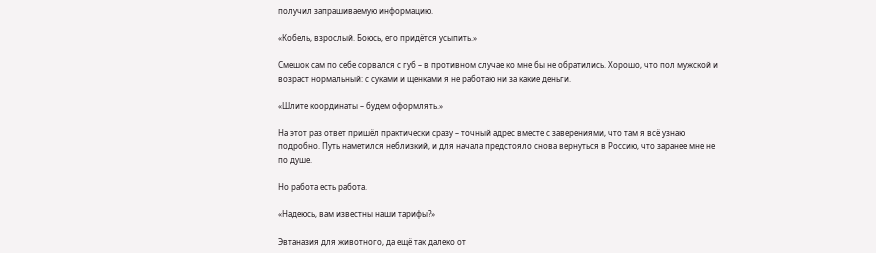получил запрашиваемую информацию.

«Кобель, взрослый. Боюсь, его придётся усыпить.»

Смешок сам по себе сорвался с губ – в противном случае ко мне бы не обратились. Хорошо, что пол мужской и возраст нормальный: с суками и щенками я не работаю ни за какие деньги.

«Шлите координаты – будем оформлять.»

На этот раз ответ пришёл практически сразу – точный адрес вместе с заверениями, что там я всё узнаю подробно. Путь наметился неблизкий, и для начала предстояло снова вернуться в Россию, что заранее мне не по душе.

Но работа есть работа.

«Надеюсь, вам известны наши тарифы?»

Эвтаназия для животного, да ещё так далеко от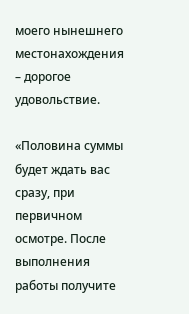моего нынешнего местонахождения – дорогое удовольствие.

«Половина суммы будет ждать вас сразу, при первичном осмотре. После выполнения работы получите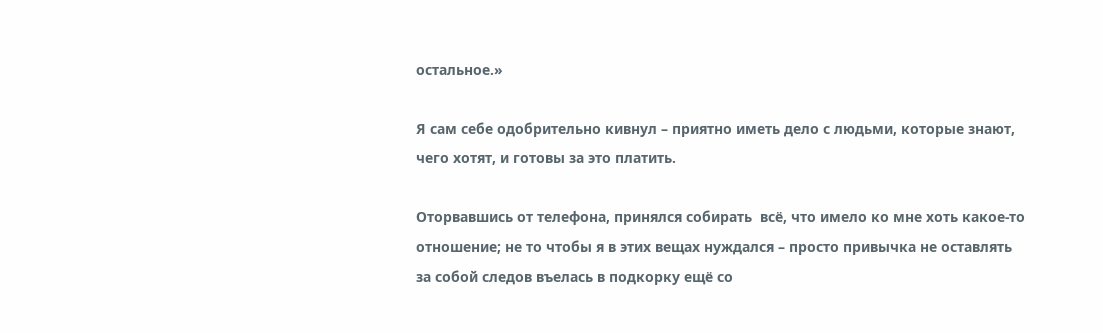остальное.»

Я сам себе одобрительно кивнул – приятно иметь дело с людьми, которые знают, чего хотят, и готовы за это платить.

Оторвавшись от телефона, принялся собирать  всё, что имело ко мне хоть какое-то отношение; не то чтобы я в этих вещах нуждался – просто привычка не оставлять за собой следов въелась в подкорку ещё со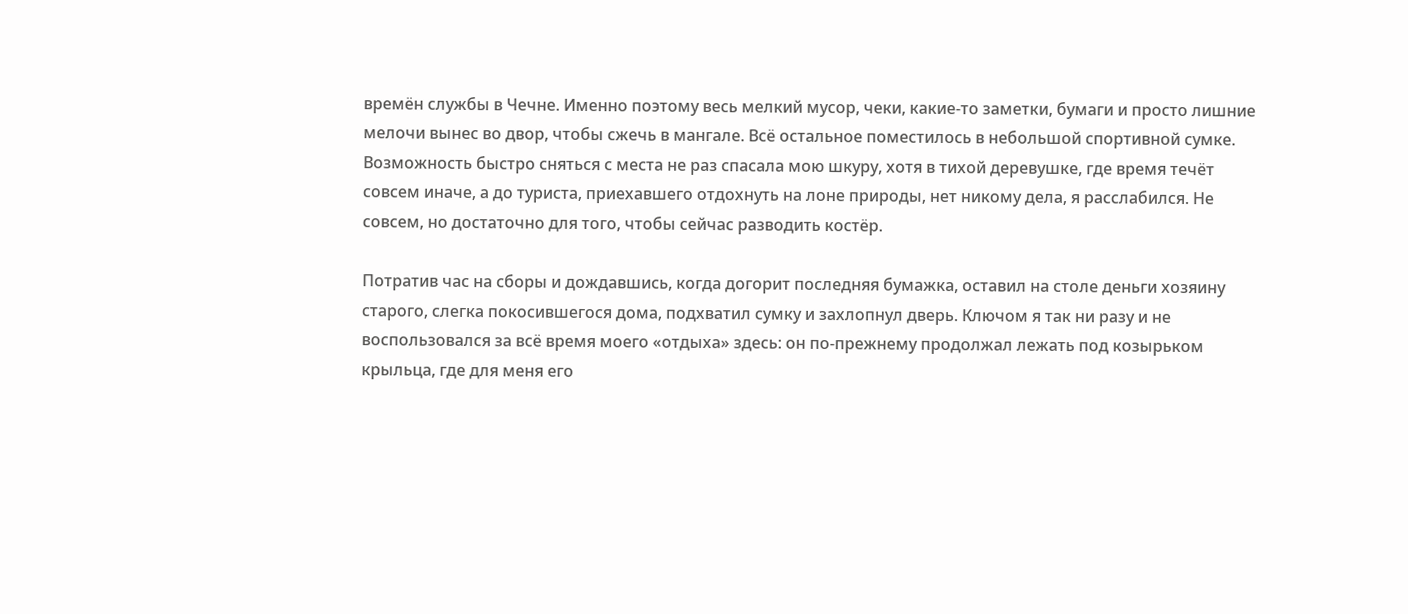времён службы в Чечне. Именно поэтому весь мелкий мусор, чеки, какие-то заметки, бумаги и просто лишние мелочи вынес во двор, чтобы сжечь в мангале. Всё остальное поместилось в небольшой спортивной сумке. Возможность быстро сняться с места не раз спасала мою шкуру, хотя в тихой деревушке, где время течёт совсем иначе, а до туриста, приехавшего отдохнуть на лоне природы, нет никому дела, я расслабился. Не совсем, но достаточно для того, чтобы сейчас разводить костёр.

Потратив час на сборы и дождавшись, когда догорит последняя бумажка, оставил на столе деньги хозяину старого, слегка покосившегося дома, подхватил сумку и захлопнул дверь. Ключом я так ни разу и не воспользовался за всё время моего «отдыха» здесь: он по-прежнему продолжал лежать под козырьком крыльца, где для меня его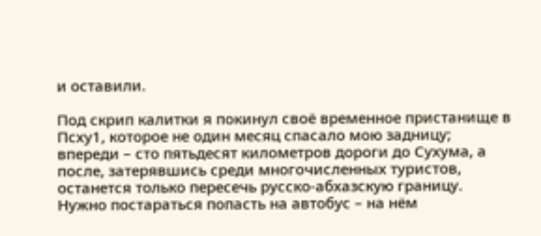и оставили.

Под скрип калитки я покинул своё временное пристанище в Псху1, которое не один месяц спасало мою задницу; впереди – сто пятьдесят километров дороги до Сухума, а после, затерявшись среди многочисленных туристов, останется только пересечь русско-абхазскую границу. Нужно постараться попасть на автобус – на нём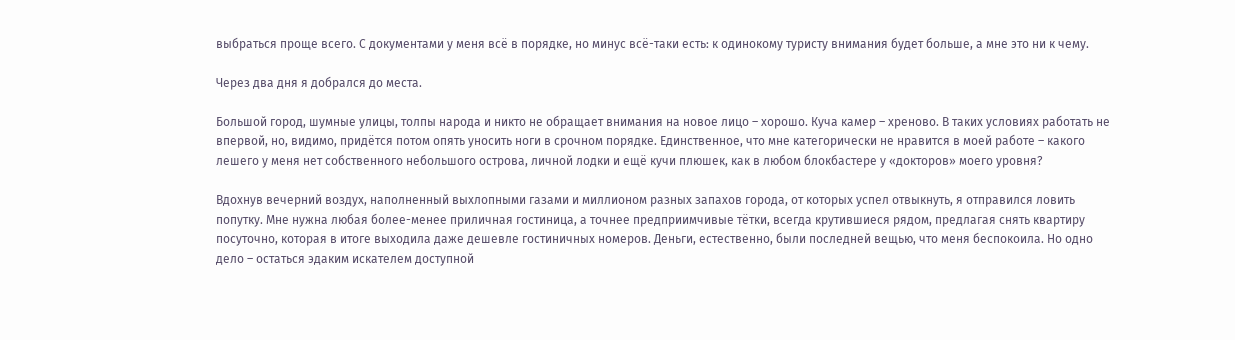выбраться проще всего. С документами у меня всё в порядке, но минус всё-таки есть: к одинокому туристу внимания будет больше, а мне это ни к чему.

Через два дня я добрался до места.

Большой город, шумные улицы, толпы народа и никто не обращает внимания на новое лицо – хорошо. Куча камер – хреново. В таких условиях работать не впервой, но, видимо, придётся потом опять уносить ноги в срочном порядке. Единственное, что мне категорически не нравится в моей работе – какого лешего у меня нет собственного небольшого острова, личной лодки и ещё кучи плюшек, как в любом блокбастере у «докторов» моего уровня?

Вдохнув вечерний воздух, наполненный выхлопными газами и миллионом разных запахов города, от которых успел отвыкнуть, я отправился ловить попутку. Мне нужна любая более-менее приличная гостиница, а точнее предприимчивые тётки, всегда крутившиеся рядом, предлагая снять квартиру посуточно, которая в итоге выходила даже дешевле гостиничных номеров. Деньги, естественно, были последней вещью, что меня беспокоила. Но одно дело – остаться эдаким искателем доступной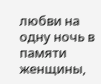любви на одну ночь в памяти женщины,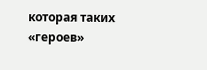которая таких «героев»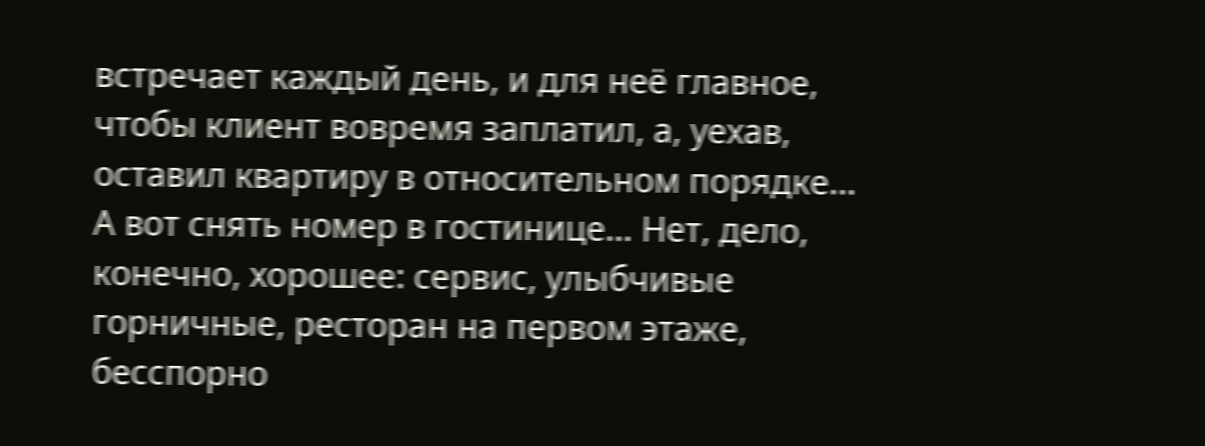встречает каждый день, и для неё главное, чтобы клиент вовремя заплатил, а, уехав, оставил квартиру в относительном порядке... А вот снять номер в гостинице... Нет, дело, конечно, хорошее: сервис, улыбчивые горничные, ресторан на первом этаже, бесспорно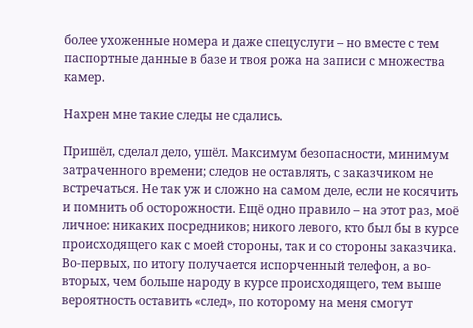более ухоженные номера и даже спецуслуги – но вместе с тем паспортные данные в базе и твоя рожа на записи с множества камер.

Нахрен мне такие следы не сдались.

Пришёл, сделал дело, ушёл. Максимум безопасности, минимум затраченного времени; следов не оставлять, с заказчиком не встречаться. Не так уж и сложно на самом деле, если не косячить и помнить об осторожности. Ещё одно правило – на этот раз, моё личное: никаких посредников; никого левого, кто был бы в курсе происходящего как с моей стороны, так и со стороны заказчика. Во-первых, по итогу получается испорченный телефон, а во-вторых, чем больше народу в курсе происходящего, тем выше вероятность оставить «след», по которому на меня смогут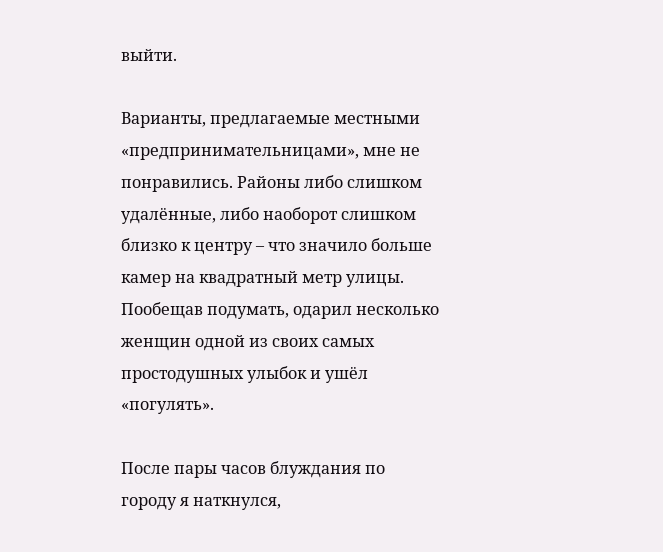выйти.

Варианты, предлагаемые местными «предпринимательницами», мне не понравились. Районы либо слишком удалённые, либо наоборот слишком близко к центру – что значило больше камер на квадратный метр улицы. Пообещав подумать, одарил несколько женщин одной из своих самых простодушных улыбок и ушёл «погулять».

После пары часов блуждания по городу я наткнулся,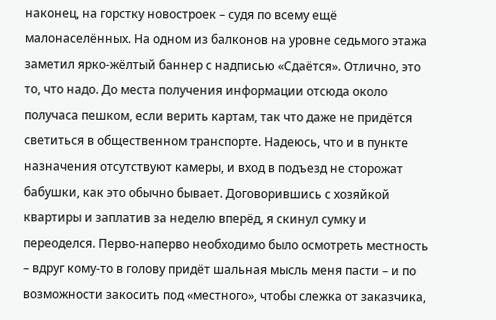наконец, на горстку новостроек – судя по всему ещё малонаселённых. На одном из балконов на уровне седьмого этажа заметил ярко-жёлтый баннер с надписью «Сдаётся». Отлично, это то, что надо. До места получения информации отсюда около получаса пешком, если верить картам, так что даже не придётся светиться в общественном транспорте. Надеюсь, что и в пункте назначения отсутствуют камеры, и вход в подъезд не сторожат бабушки, как это обычно бывает. Договорившись с хозяйкой квартиры и заплатив за неделю вперёд, я скинул сумку и переоделся. Перво-наперво необходимо было осмотреть местность – вдруг кому-то в голову придёт шальная мысль меня пасти – и по возможности закосить под «местного», чтобы слежка от заказчика,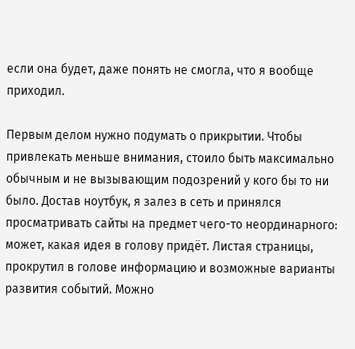если она будет, даже понять не смогла, что я вообще приходил.

Первым делом нужно подумать о прикрытии. Чтобы привлекать меньше внимания, стоило быть максимально обычным и не вызывающим подозрений у кого бы то ни было. Достав ноутбук, я залез в сеть и принялся просматривать сайты на предмет чего-то неординарного: может, какая идея в голову придёт. Листая страницы, прокрутил в голове информацию и возможные варианты развития событий. Можно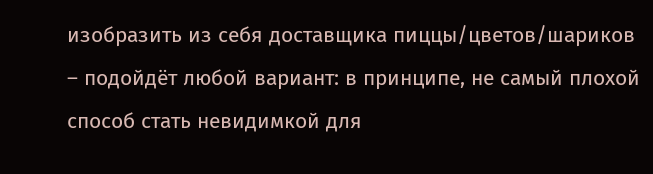изобразить из себя доставщика пиццы/цветов/шариков – подойдёт любой вариант: в принципе, не самый плохой способ стать невидимкой для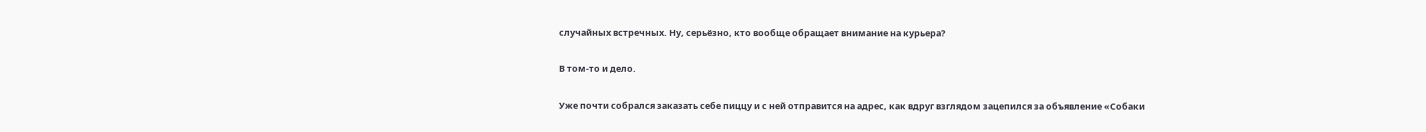случайных встречных. Ну, серьёзно, кто вообще обращает внимание на курьера?

В том-то и дело.

Уже почти собрался заказать себе пиццу и с ней отправится на адрес, как вдруг взглядом зацепился за объявление «Собаки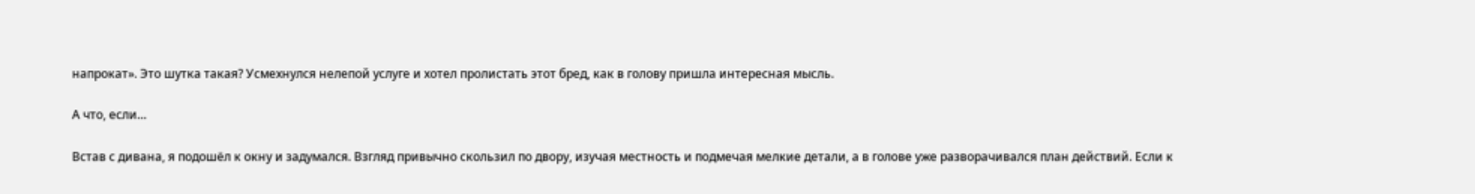напрокат». Это шутка такая? Усмехнулся нелепой услуге и хотел пролистать этот бред, как в голову пришла интересная мысль.

А что, если…

Встав с дивана, я подошёл к окну и задумался. Взгляд привычно скользил по двору, изучая местность и подмечая мелкие детали, а в голове уже разворачивался план действий. Если к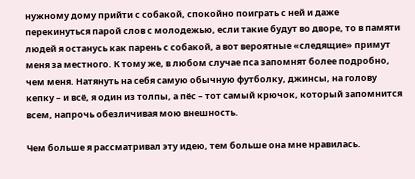нужному дому прийти с собакой, спокойно поиграть с ней и даже перекинуться парой слов с молодежью, если такие будут во дворе, то в памяти людей я останусь как парень с собакой, а вот вероятные «следящие» примут меня за местного. К тому же, в любом случае пса запомнят более подробно, чем меня. Натянуть на себя самую обычную футболку, джинсы, на голову кепку – и всё, я один из толпы, а пёс – тот самый крючок, который запомнится всем, напрочь обезличивая мою внешность.

Чем больше я рассматривал эту идею, тем больше она мне нравилась.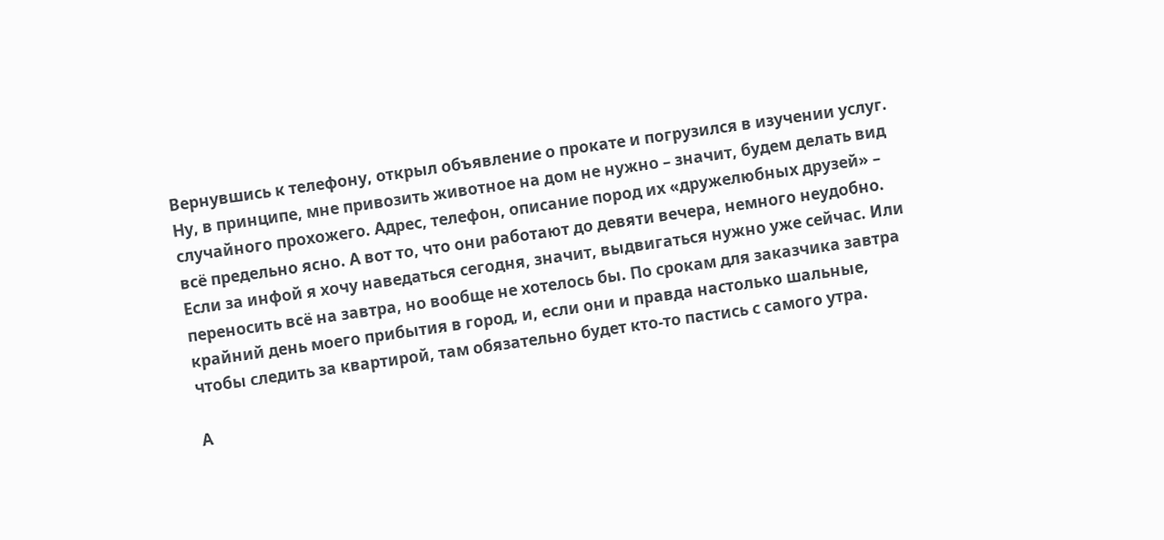Вернувшись к телефону, открыл объявление о прокате и погрузился в изучении услуг. Ну, в принципе, мне привозить животное на дом не нужно – значит, будем делать вид случайного прохожего. Адрес, телефон, описание пород их «дружелюбных друзей» – всё предельно ясно. А вот то, что они работают до девяти вечера, немного неудобно. Если за инфой я хочу наведаться сегодня, значит, выдвигаться нужно уже сейчас. Или переносить всё на завтра, но вообще не хотелось бы. По срокам для заказчика завтра крайний день моего прибытия в город, и, если они и правда настолько шальные, чтобы следить за квартирой, там обязательно будет кто-то пастись с самого утра.

А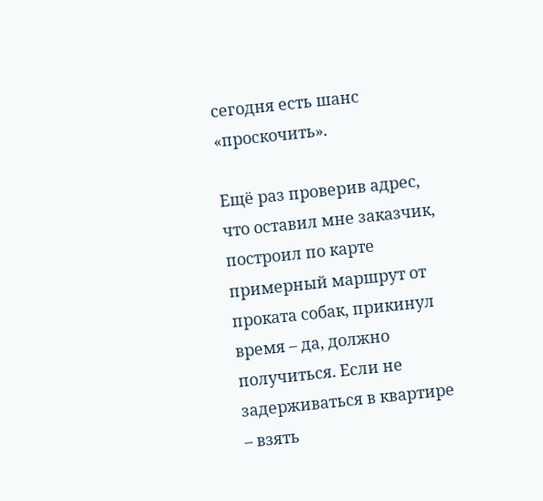сегодня есть шанс «проскочить».

Ещё раз проверив адрес, что оставил мне заказчик, построил по карте примерный маршрут от проката собак, прикинул время – да, должно получиться. Если не задерживаться в квартире – взять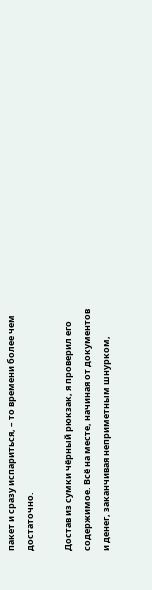пакет и сразу испариться, – то времени более чем достаточно.

Достав из сумки чёрный рюкзак, я проверил его содержимое. Всё на месте, начиная от документов и денег, заканчивая неприметным шнурком,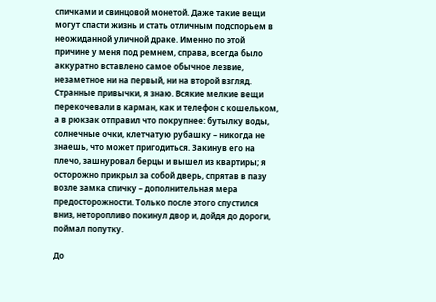спичками и свинцовой монетой. Даже такие вещи могут спасти жизнь и стать отличным подспорьем в неожиданной уличной драке. Именно по этой причине у меня под ремнем, справа, всегда было аккуратно вставлено самое обычное лезвие, незаметное ни на первый, ни на второй взгляд. Странные привычки, я знаю. Всякие мелкие вещи перекочевали в карман, как и телефон с кошельком, а в рюкзак отправил что покрупнее: бутылку воды, солнечные очки, клетчатую рубашку – никогда не знаешь, что может пригодиться. Закинув его на плечо, зашнуровал берцы и вышел из квартиры; я осторожно прикрыл за собой дверь, спрятав в пазу возле замка спичку – дополнительная мера предосторожности. Только после этого спустился вниз, неторопливо покинул двор и, дойдя до дороги, поймал попутку.

До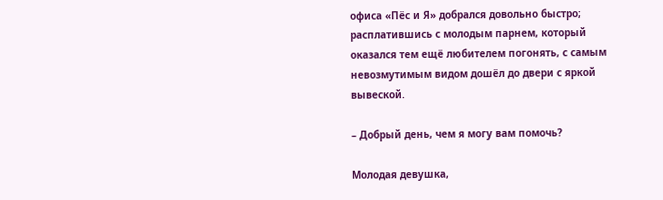офиса «Пёс и Я» добрался довольно быстро; расплатившись с молодым парнем, который оказался тем ещё любителем погонять, с самым невозмутимым видом дошёл до двери с яркой вывеской.

– Добрый день, чем я могу вам помочь?

Молодая девушка,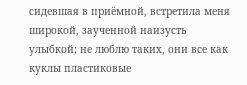сидевшая в приёмной, встретила меня широкой, заученной наизусть улыбкой; не люблю таких, они все как куклы пластиковые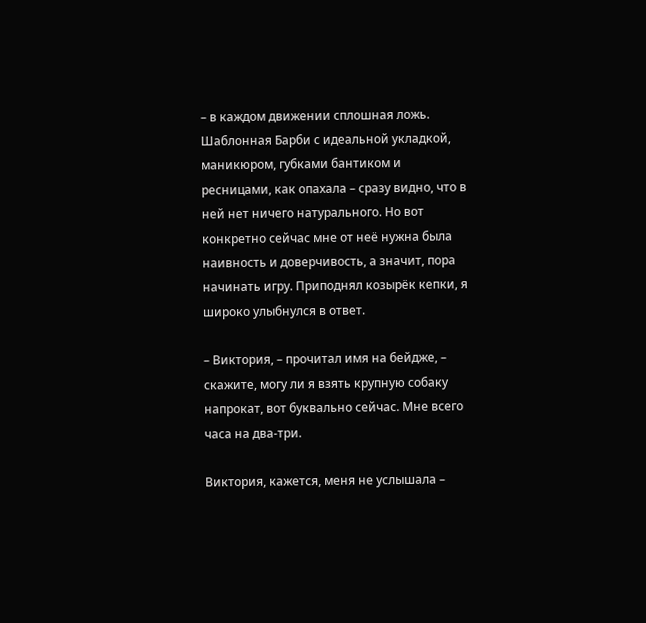– в каждом движении сплошная ложь. Шаблонная Барби с идеальной укладкой, маникюром, губками бантиком и ресницами, как опахала – сразу видно, что в ней нет ничего натурального. Но вот конкретно сейчас мне от неё нужна была наивность и доверчивость, а значит, пора начинать игру. Приподнял козырёк кепки, я широко улыбнулся в ответ.

– Виктория, – прочитал имя на бейдже, – скажите, могу ли я взять крупную собаку напрокат, вот буквально сейчас. Мне всего часа на два-три.

Виктория, кажется, меня не услышала –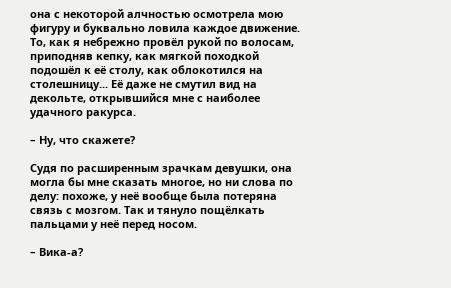она с некоторой алчностью осмотрела мою фигуру и буквально ловила каждое движение. То, как я небрежно провёл рукой по волосам, приподняв кепку, как мягкой походкой подошёл к её столу, как облокотился на столешницу... Её даже не смутил вид на декольте, открывшийся мне с наиболее удачного ракурса.

– Ну, что скажете?

Судя по расширенным зрачкам девушки, она могла бы мне сказать многое, но ни слова по делу: похоже, у неё вообще была потеряна связь с мозгом. Так и тянуло пощёлкать пальцами у неё перед носом.

– Вика-а?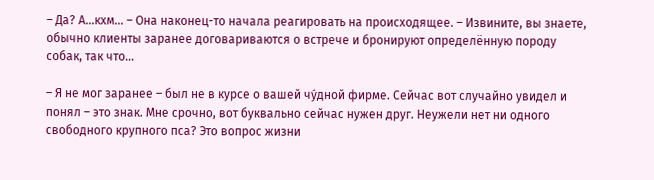– Да? А...кхм... – Она наконец-то начала реагировать на происходящее. – Извините, вы знаете, обычно клиенты заранее договариваются о встрече и бронируют определённую породу собак, так что…

– Я не мог заранее – был не в курсе о вашей чýдной фирме. Сейчас вот случайно увидел и понял – это знак. Мне срочно, вот буквально сейчас нужен друг. Неужели нет ни одного свободного крупного пса? Это вопрос жизни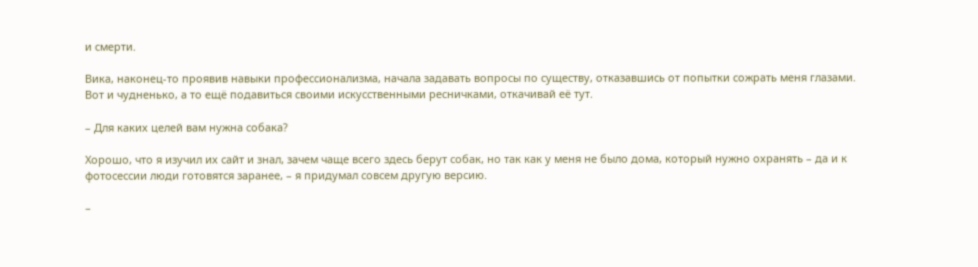и смерти.

Вика, наконец-то проявив навыки профессионализма, начала задавать вопросы по существу, отказавшись от попытки сожрать меня глазами. Вот и чудненько, а то ещё подавиться своими искусственными ресничками, откачивай её тут.

– Для каких целей вам нужна собака?

Хорошо, что я изучил их сайт и знал, зачем чаще всего здесь берут собак, но так как у меня не было дома, который нужно охранять – да и к фотосессии люди готовятся заранее, – я придумал совсем другую версию.

–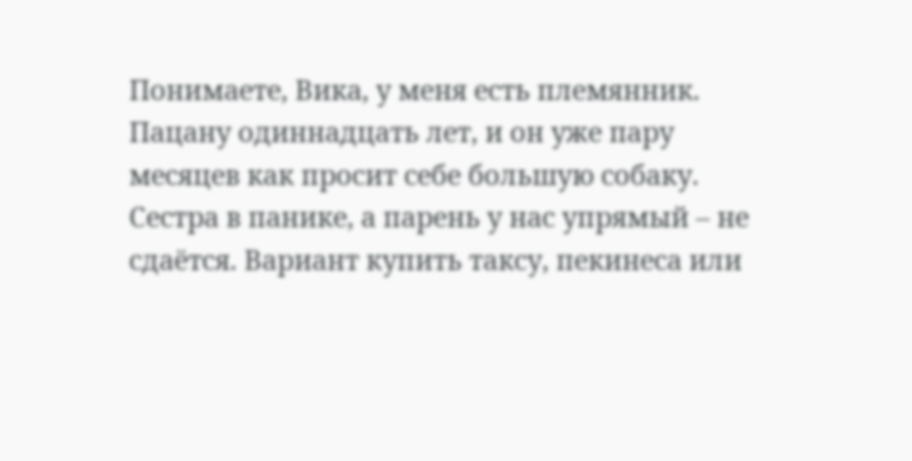Понимаете, Вика, у меня есть племянник. Пацану одиннадцать лет, и он уже пару месяцев как просит себе большую собаку. Сестра в панике, а парень у нас упрямый – не сдаётся. Вариант купить таксу, пекинеса или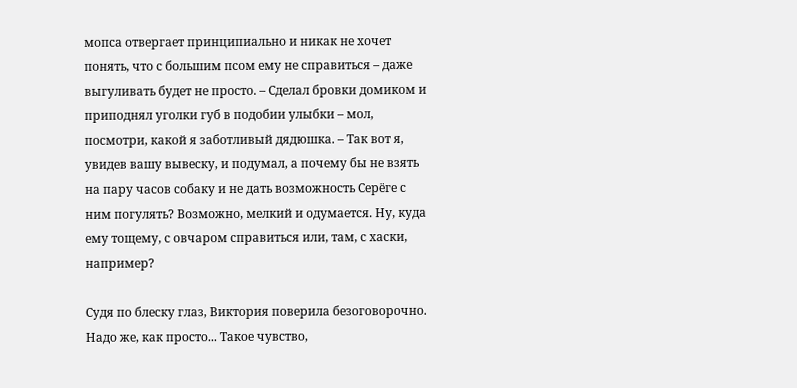мопса отвергает принципиально и никак не хочет понять, что с большим псом ему не справиться – даже выгуливать будет не просто. – Сделал бровки домиком и приподнял уголки губ в подобии улыбки – мол, посмотри, какой я заботливый дядюшка. – Так вот я, увидев вашу вывеску, и подумал, а почему бы не взять на пару часов собаку и не дать возможность Серёге с ним погулять? Возможно, мелкий и одумается. Ну, куда ему тощему, с овчаром справиться или, там, с хаски, например?

Судя по блеску глаз, Виктория поверила безоговорочно. Надо же, как просто... Такое чувство,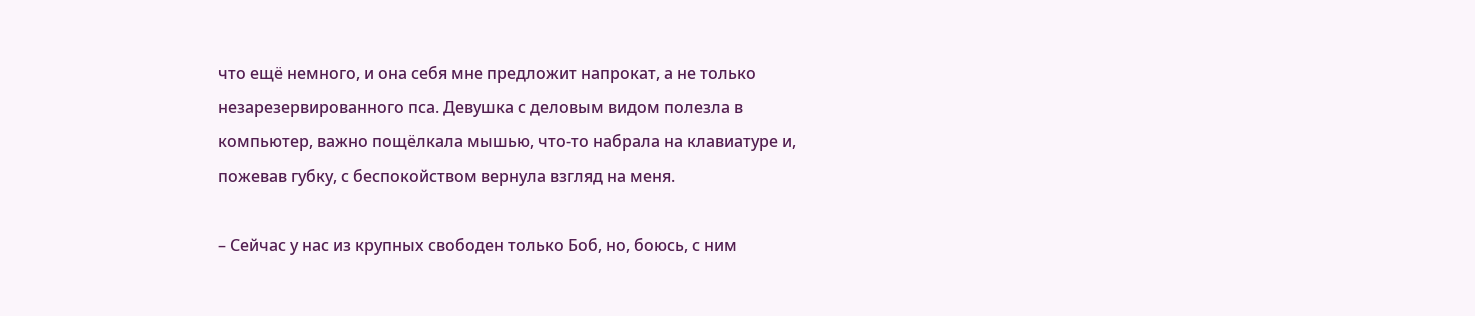что ещё немного, и она себя мне предложит напрокат, а не только незарезервированного пса. Девушка с деловым видом полезла в компьютер, важно пощёлкала мышью, что-то набрала на клавиатуре и, пожевав губку, с беспокойством вернула взгляд на меня.

– Сейчас у нас из крупных свободен только Боб, но, боюсь, с ним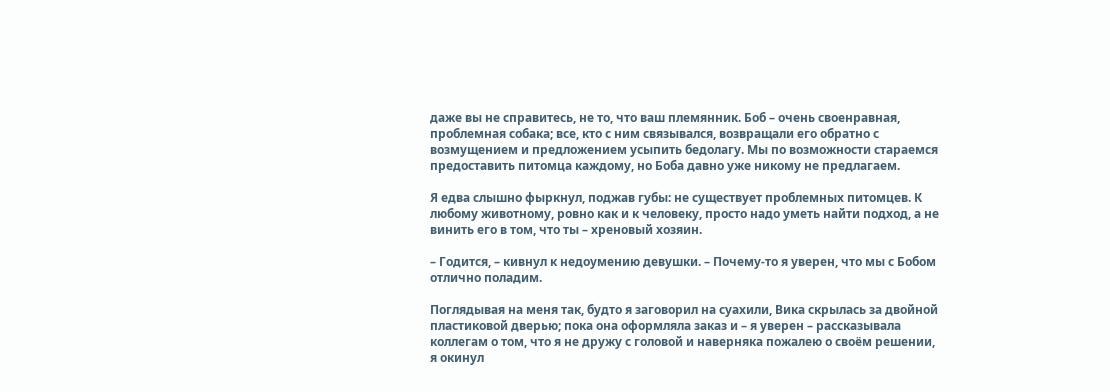даже вы не справитесь, не то, что ваш племянник. Боб – очень своенравная, проблемная собака; все, кто с ним связывался, возвращали его обратно с возмущением и предложением усыпить бедолагу. Мы по возможности стараемся предоставить питомца каждому, но Боба давно уже никому не предлагаем.

Я едва слышно фыркнул, поджав губы: не существует проблемных питомцев. К любому животному, ровно как и к человеку, просто надо уметь найти подход, а не винить его в том, что ты – хреновый хозяин.

– Годится, – кивнул к недоумению девушки. – Почему-то я уверен, что мы с Бобом отлично поладим.

Поглядывая на меня так, будто я заговорил на суахили, Вика скрылась за двойной пластиковой дверью; пока она оформляла заказ и – я уверен – рассказывала коллегам о том, что я не дружу с головой и наверняка пожалею о своём решении, я окинул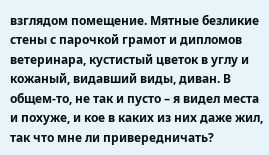взглядом помещение. Мятные безликие стены с парочкой грамот и дипломов ветеринара, кустистый цветок в углу и кожаный, видавший виды, диван. В общем-то, не так и пусто – я видел места и похуже, и кое в каких из них даже жил, так что мне ли привередничать?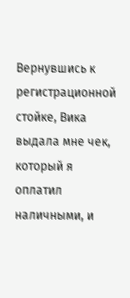Вернувшись к регистрационной стойке, Вика выдала мне чек, который я оплатил наличными, и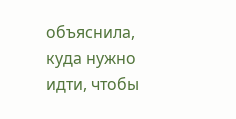объяснила, куда нужно идти, чтобы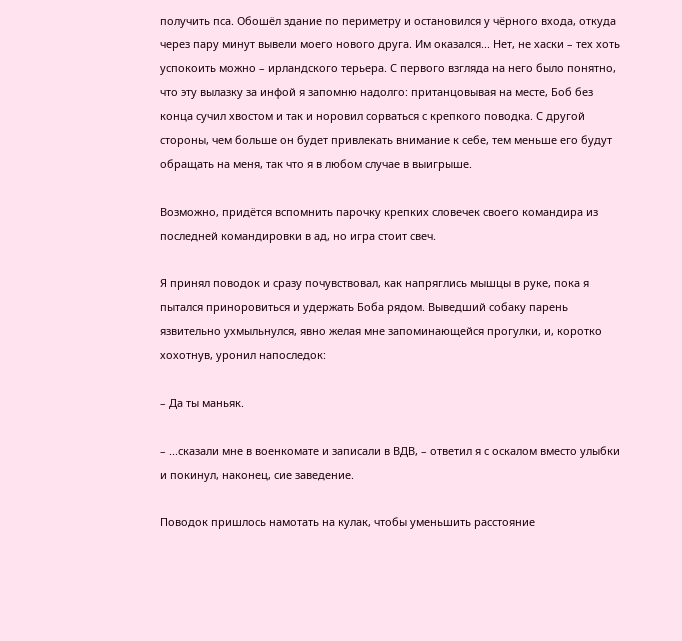получить пса. Обошёл здание по периметру и остановился у чёрного входа, откуда через пару минут вывели моего нового друга. Им оказался... Нет, не хаски – тех хоть успокоить можно – ирландского терьера. С первого взгляда на него было понятно, что эту вылазку за инфой я запомню надолго: пританцовывая на месте, Боб без конца сучил хвостом и так и норовил сорваться с крепкого поводка. С другой стороны, чем больше он будет привлекать внимание к себе, тем меньше его будут обращать на меня, так что я в любом случае в выигрыше.

Возможно, придётся вспомнить парочку крепких словечек своего командира из последней командировки в ад, но игра стоит свеч.

Я принял поводок и сразу почувствовал, как напряглись мышцы в руке, пока я пытался приноровиться и удержать Боба рядом. Выведший собаку парень язвительно ухмыльнулся, явно желая мне запоминающейся прогулки, и, коротко хохотнув, уронил напоследок:

– Да ты маньяк.

– ...сказали мне в военкомате и записали в ВДВ, – ответил я с оскалом вместо улыбки и покинул, наконец, сие заведение.

Поводок пришлось намотать на кулак, чтобы уменьшить расстояние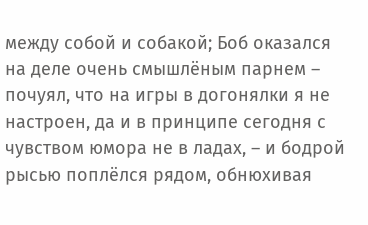между собой и собакой; Боб оказался на деле очень смышлёным парнем – почуял, что на игры в догонялки я не настроен, да и в принципе сегодня с чувством юмора не в ладах, – и бодрой рысью поплёлся рядом, обнюхивая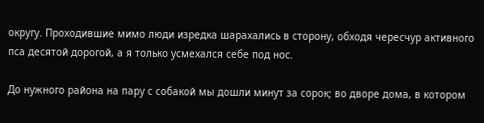округу. Проходившие мимо люди изредка шарахались в сторону, обходя чересчур активного пса десятой дорогой, а я только усмехался себе под нос.

До нужного района на пару с собакой мы дошли минут за сорок; во дворе дома, в котором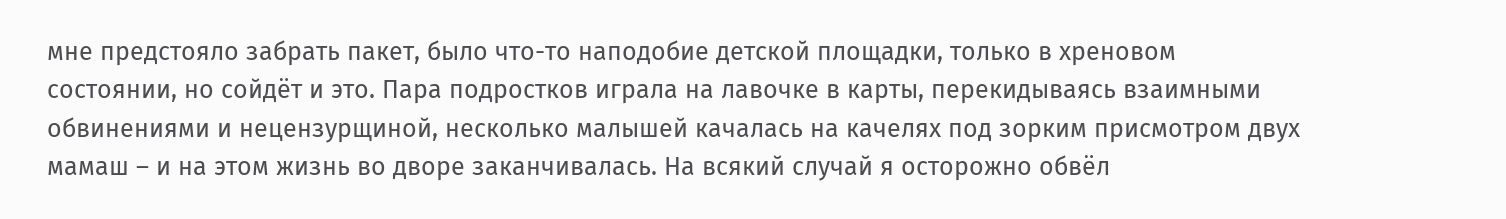мне предстояло забрать пакет, было что-то наподобие детской площадки, только в хреновом состоянии, но сойдёт и это. Пара подростков играла на лавочке в карты, перекидываясь взаимными обвинениями и нецензурщиной, несколько малышей качалась на качелях под зорким присмотром двух мамаш – и на этом жизнь во дворе заканчивалась. На всякий случай я осторожно обвёл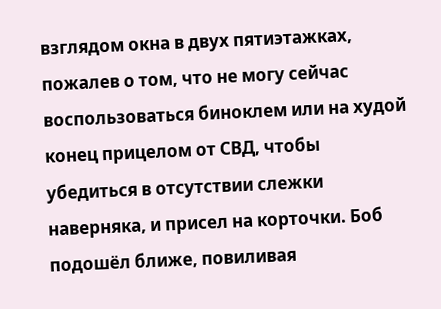взглядом окна в двух пятиэтажках, пожалев о том, что не могу сейчас воспользоваться биноклем или на худой конец прицелом от СВД, чтобы убедиться в отсутствии слежки наверняка, и присел на корточки. Боб подошёл ближе, повиливая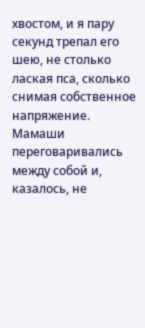хвостом, и я пару секунд трепал его шею, не столько лаская пса, сколько снимая собственное напряжение. Мамаши переговаривались между собой и, казалось, не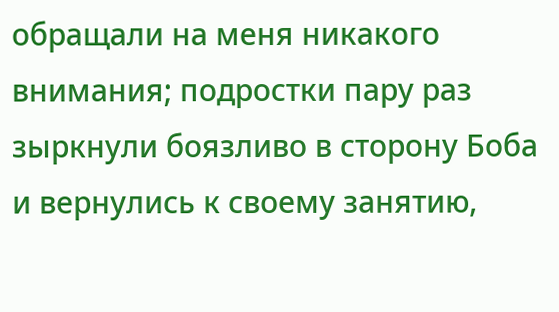обращали на меня никакого внимания; подростки пару раз зыркнули боязливо в сторону Боба и вернулись к своему занятию,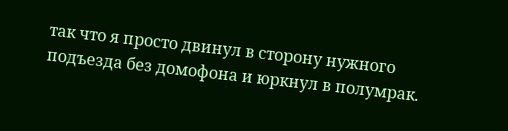так что я просто двинул в сторону нужного подъезда без домофона и юркнул в полумрак.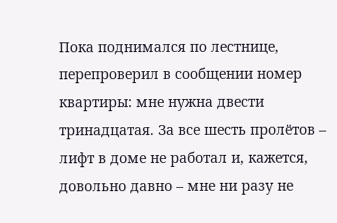Пока поднимался по лестнице, перепроверил в сообщении номер квартиры: мне нужна двести тринадцатая. За все шесть пролётов – лифт в доме не работал и, кажется, довольно давно – мне ни разу не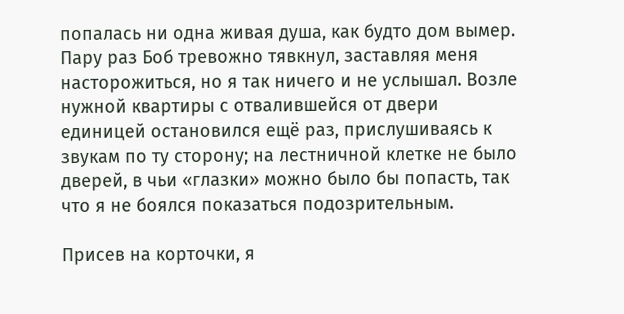попалась ни одна живая душа, как будто дом вымер. Пару раз Боб тревожно тявкнул, заставляя меня насторожиться, но я так ничего и не услышал. Возле нужной квартиры с отвалившейся от двери единицей остановился ещё раз, прислушиваясь к звукам по ту сторону; на лестничной клетке не было дверей, в чьи «глазки» можно было бы попасть, так что я не боялся показаться подозрительным.

Присев на корточки, я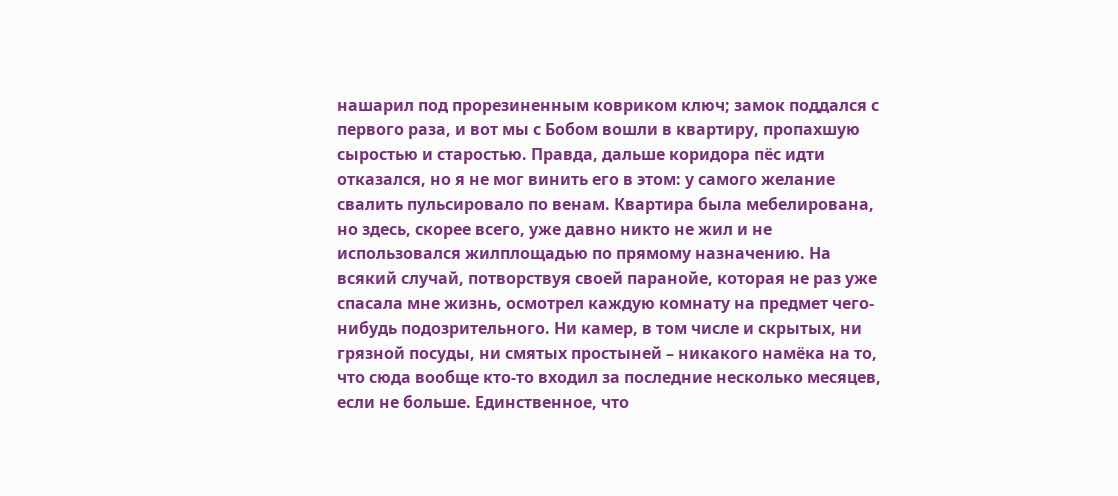нашарил под прорезиненным ковриком ключ; замок поддался с первого раза, и вот мы с Бобом вошли в квартиру, пропахшую сыростью и старостью. Правда, дальше коридора пёс идти отказался, но я не мог винить его в этом: у самого желание свалить пульсировало по венам. Квартира была мебелирована, но здесь, скорее всего, уже давно никто не жил и не использовался жилплощадью по прямому назначению. На всякий случай, потворствуя своей паранойе, которая не раз уже спасала мне жизнь, осмотрел каждую комнату на предмет чего-нибудь подозрительного. Ни камер, в том числе и скрытых, ни грязной посуды, ни смятых простыней – никакого намёка на то, что сюда вообще кто-то входил за последние несколько месяцев, если не больше. Единственное, что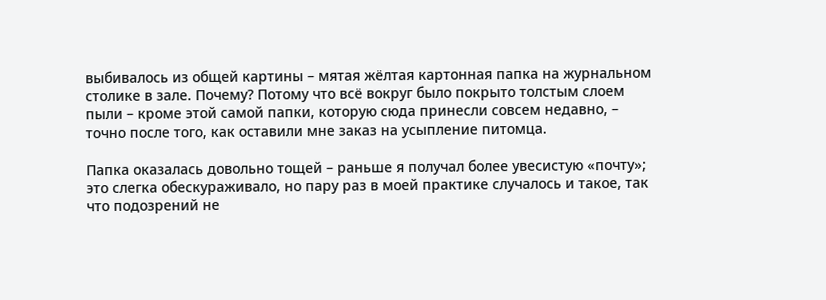выбивалось из общей картины – мятая жёлтая картонная папка на журнальном столике в зале. Почему? Потому что всё вокруг было покрыто толстым слоем пыли – кроме этой самой папки, которую сюда принесли совсем недавно, – точно после того, как оставили мне заказ на усыпление питомца.

Папка оказалась довольно тощей – раньше я получал более увесистую «почту»; это слегка обескураживало, но пару раз в моей практике случалось и такое, так что подозрений не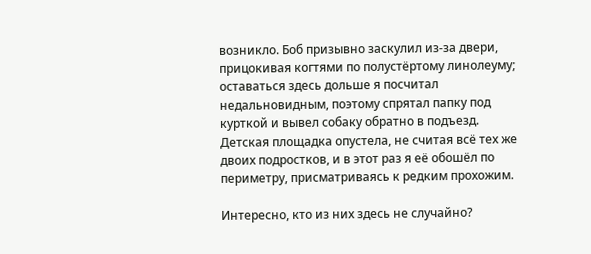возникло. Боб призывно заскулил из-за двери, прицокивая когтями по полустёртому линолеуму; оставаться здесь дольше я посчитал недальновидным, поэтому спрятал папку под курткой и вывел собаку обратно в подъезд. Детская площадка опустела, не считая всё тех же двоих подростков, и в этот раз я её обошёл по периметру, присматриваясь к редким прохожим.

Интересно, кто из них здесь не случайно?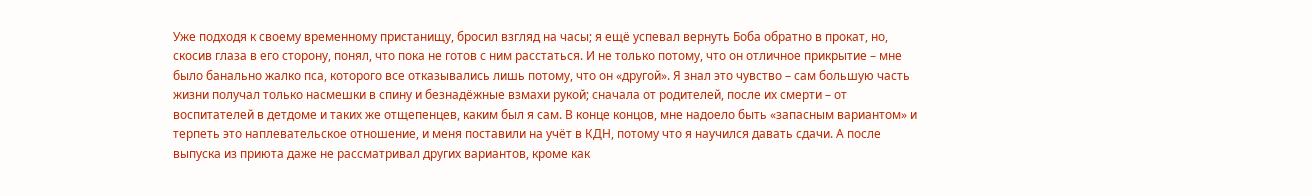Уже подходя к своему временному пристанищу, бросил взгляд на часы; я ещё успевал вернуть Боба обратно в прокат, но, скосив глаза в его сторону, понял, что пока не готов с ним расстаться. И не только потому, что он отличное прикрытие – мне было банально жалко пса, которого все отказывались лишь потому, что он «другой». Я знал это чувство – сам большую часть жизни получал только насмешки в спину и безнадёжные взмахи рукой; сначала от родителей, после их смерти – от воспитателей в детдоме и таких же отщепенцев, каким был я сам. В конце концов, мне надоело быть «запасным вариантом» и терпеть это наплевательское отношение, и меня поставили на учёт в КДН, потому что я научился давать сдачи. А после выпуска из приюта даже не рассматривал других вариантов, кроме как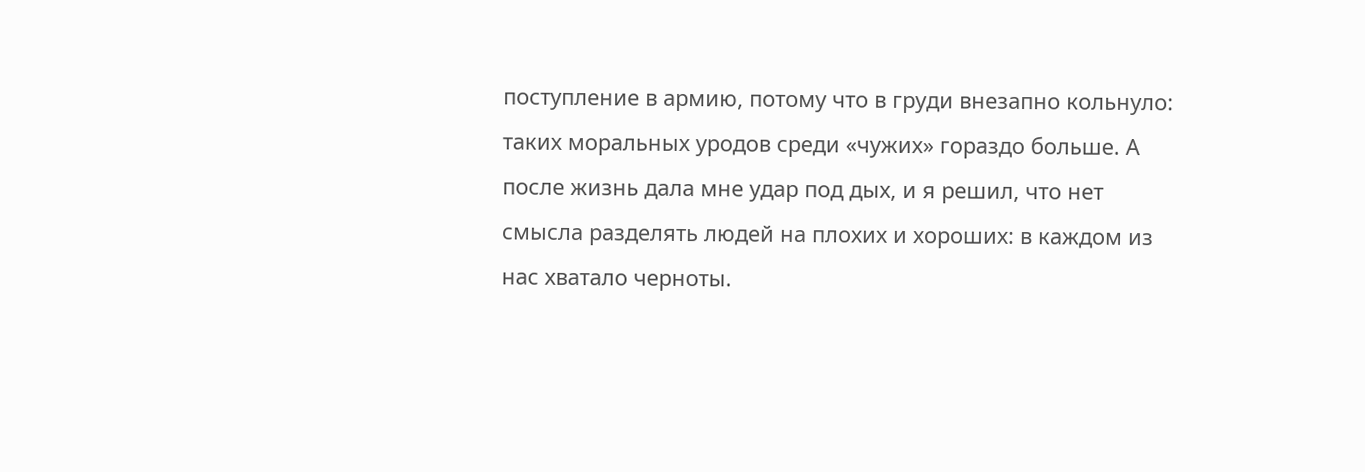поступление в армию, потому что в груди внезапно кольнуло: таких моральных уродов среди «чужих» гораздо больше. А после жизнь дала мне удар под дых, и я решил, что нет смысла разделять людей на плохих и хороших: в каждом из нас хватало черноты.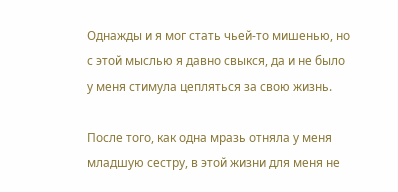Однажды и я мог стать чьей-то мишенью, но с этой мыслью я давно свыкся, да и не было у меня стимула цепляться за свою жизнь.

После того, как одна мразь отняла у меня младшую сестру, в этой жизни для меня не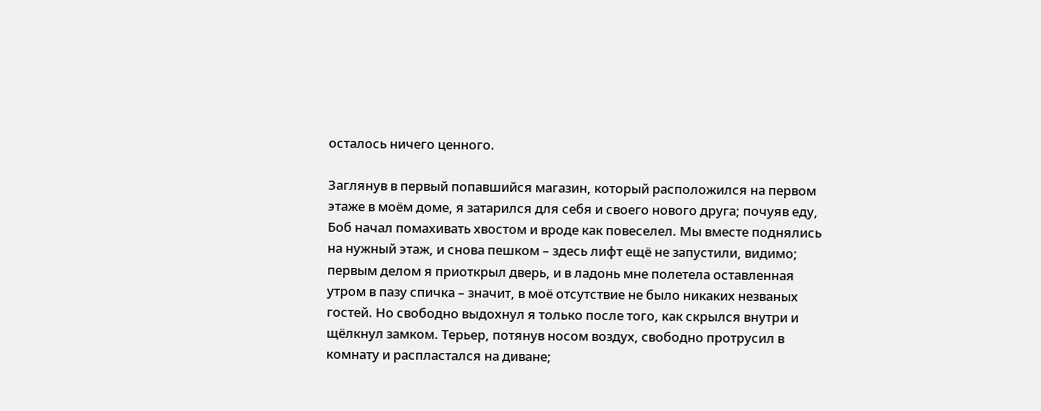осталось ничего ценного.

Заглянув в первый попавшийся магазин, который расположился на первом этаже в моём доме, я затарился для себя и своего нового друга; почуяв еду, Боб начал помахивать хвостом и вроде как повеселел. Мы вместе поднялись на нужный этаж, и снова пешком – здесь лифт ещё не запустили, видимо; первым делом я приоткрыл дверь, и в ладонь мне полетела оставленная утром в пазу спичка – значит, в моё отсутствие не было никаких незваных гостей. Но свободно выдохнул я только после того, как скрылся внутри и щёлкнул замком. Терьер, потянув носом воздух, свободно протрусил в комнату и распластался на диване;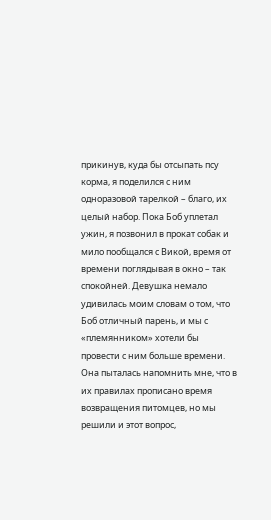прикинув, куда бы отсыпать псу корма, я поделился с ним одноразовой тарелкой – благо, их целый набор. Пока Боб уплетал ужин, я позвонил в прокат собак и мило пообщался с Викой, время от времени поглядывая в окно – так спокойней. Девушка немало удивилась моим словам о том, что Боб отличный парень, и мы с «племянником» хотели бы провести с ним больше времени. Она пыталась напомнить мне, что в их правилах прописано время возвращения питомцев, но мы решили и этот вопрос,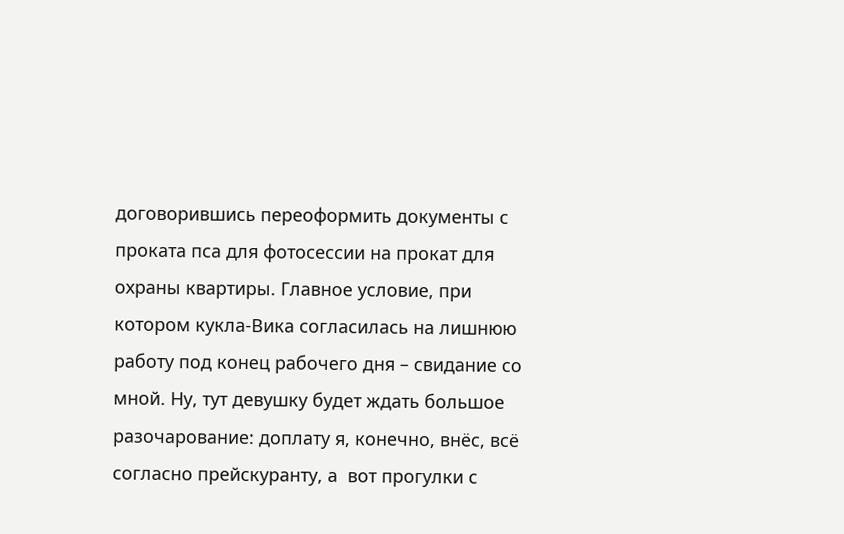договорившись переоформить документы с проката пса для фотосессии на прокат для охраны квартиры. Главное условие, при котором кукла-Вика согласилась на лишнюю работу под конец рабочего дня – свидание со мной. Ну, тут девушку будет ждать большое разочарование: доплату я, конечно, внёс, всё согласно прейскуранту, а  вот прогулки с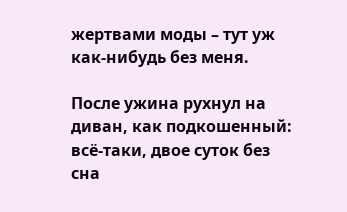жертвами моды – тут уж как-нибудь без меня.

После ужина рухнул на диван, как подкошенный: всё-таки, двое суток без сна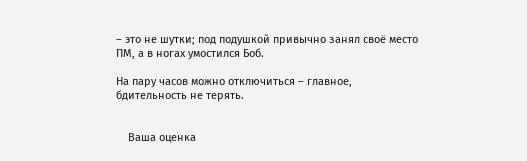– это не шутки; под подушкой привычно занял своё место ПМ, а в ногах умостился Боб.

На пару часов можно отключиться – главное, бдительность не терять.


    Ваша оценка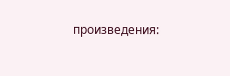произведения: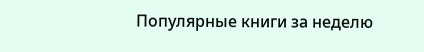Популярные книги за неделю